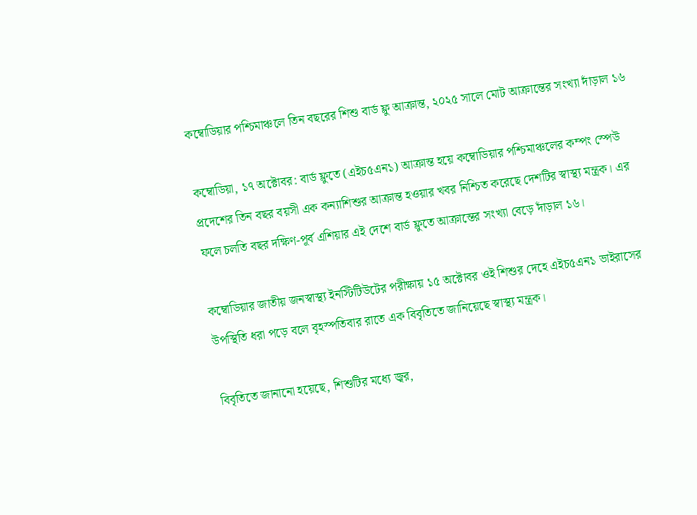কম্বোডিয়ার পশ্চিমাঞ্চলে তিন বছরের শিশু বার্ড ফ্লু আক্রান্ত, ২০২৫ সালে মোট আক্রান্তের সংখ্যা দাঁড়াল ১৬

কম্বোডিয়া, ১৭ অক্টোবর: বার্ড ফ্লুতে (এইচ৫এন১) আক্রান্ত হয়ে কম্বোডিয়ার পশ্চিমাঞ্চলের কম্পং স্পেউ প্রদেশের তিন বছর বয়সী এক কন্যাশিশুর আক্রান্ত হওয়ার খবর নিশ্চিত করেছে দেশটির স্বাস্থ্য মন্ত্রক। এর ফলে চলতি বছর দক্ষিণ-পূর্ব এশিয়ার এই দেশে বার্ড ফ্লুতে আক্রান্তের সংখ্যা বেড়ে দাঁড়াল ১৬।

কম্বোডিয়ার জাতীয় জনস্বাস্থ্য ইনস্টিটিউটের পরীক্ষায় ১৫ অক্টোবর ওই শিশুর দেহে এইচ৫এন১ ভাইরাসের উপস্থিতি ধরা পড়ে বলে বৃহস্পতিবার রাতে এক বিবৃতিতে জানিয়েছে স্বাস্থ্য মন্ত্রক।

বিবৃতিতে জানানো হয়েছে, শিশুটির মধ্যে জ্বর,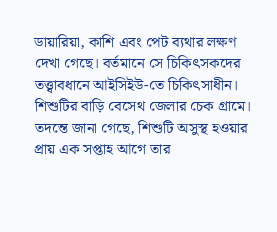ডায়ারিয়া, কাশি এবং পেট ব্যথার লক্ষণ দেখা গেছে। বর্তমানে সে চিকিৎসকদের তত্ত্বাবধানে আইসিইউ-তে চিকিৎসাধীন। শিশুটির বাড়ি বেসেথ জেলার চেক গ্রামে। তদন্তে জানা গেছে, শিশুটি অসুস্থ হওয়ার প্রায় এক সপ্তাহ আগে তার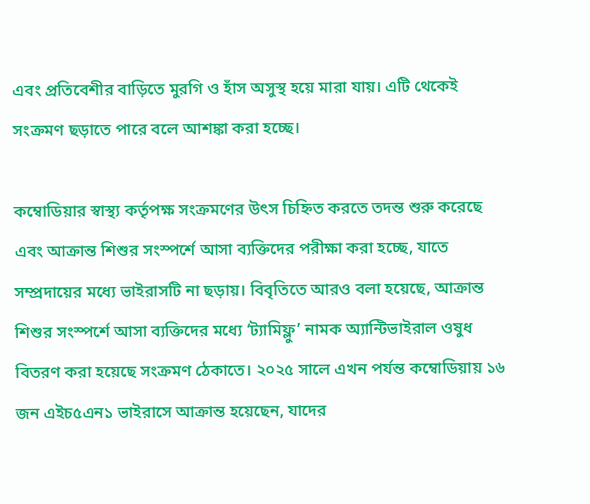এবং প্রতিবেশীর বাড়িতে মুরগি ও হাঁস অসুস্থ হয়ে মারা যায়। এটি থেকেই সংক্রমণ ছড়াতে পারে বলে আশঙ্কা করা হচ্ছে।

কম্বোডিয়ার স্বাস্থ্য কর্তৃপক্ষ সংক্রমণের উৎস চিহ্নিত করতে তদন্ত শুরু করেছে এবং আক্রান্ত শিশুর সংস্পর্শে আসা ব্যক্তিদের পরীক্ষা করা হচ্ছে, যাতে সম্প্রদায়ের মধ্যে ভাইরাসটি না ছড়ায়। বিবৃতিতে আরও বলা হয়েছে, আক্রান্ত শিশুর সংস্পর্শে আসা ব্যক্তিদের মধ্যে ‘ট্যামিফ্লু’ নামক অ্যান্টিভাইরাল ওষুধ বিতরণ করা হয়েছে সংক্রমণ ঠেকাতে। ২০২৫ সালে এখন পর্যন্ত কম্বোডিয়ায় ১৬ জন এইচ৫এন১ ভাইরাসে আক্রান্ত হয়েছেন, যাদের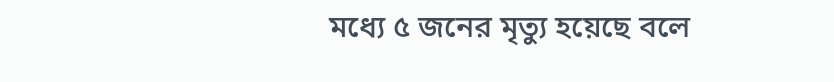মধ্যে ৫ জনের মৃত্যু হয়েছে বলে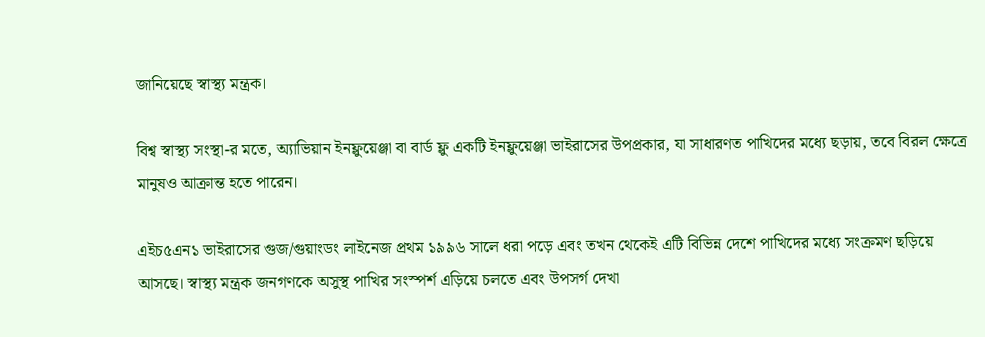জানিয়েছে স্বাস্থ্য মন্ত্রক।

বিশ্ব স্বাস্থ্য সংস্থা-র মতে, অ্যাভিয়ান ইনফ্লুয়েঞ্জা বা বার্ড ফ্লু একটি ইনফ্লুয়েঞ্জা ভাইরাসের উপপ্রকার, যা সাধারণত পাখিদের মধ্যে ছড়ায়, তবে বিরল ক্ষেত্রে মানুষও আক্রান্ত হতে পারেন।

এইচ৫এন১ ভাইরাসের গুজ/গুয়াংডং লাইনেজ প্রথম ১৯৯৬ সালে ধরা পড়ে এবং তখন থেকেই এটি বিভিন্ন দেশে পাখিদের মধ্যে সংক্রমণ ছড়িয়ে আসছে। স্বাস্থ্য মন্ত্রক জনগণকে অসুস্থ পাখির সংস্পর্শ এড়িয়ে চলতে এবং উপসর্গ দেখা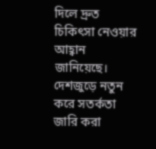দিলে দ্রুত চিকিৎসা নেওয়ার আহ্বান জানিয়েছে। দেশজুড়ে নতুন করে সতর্কতা জারি করা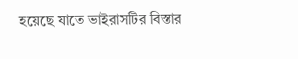হয়েছে যাতে ভাইরাসটির বিস্তার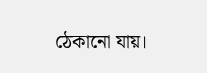ঠেকানো যায়।